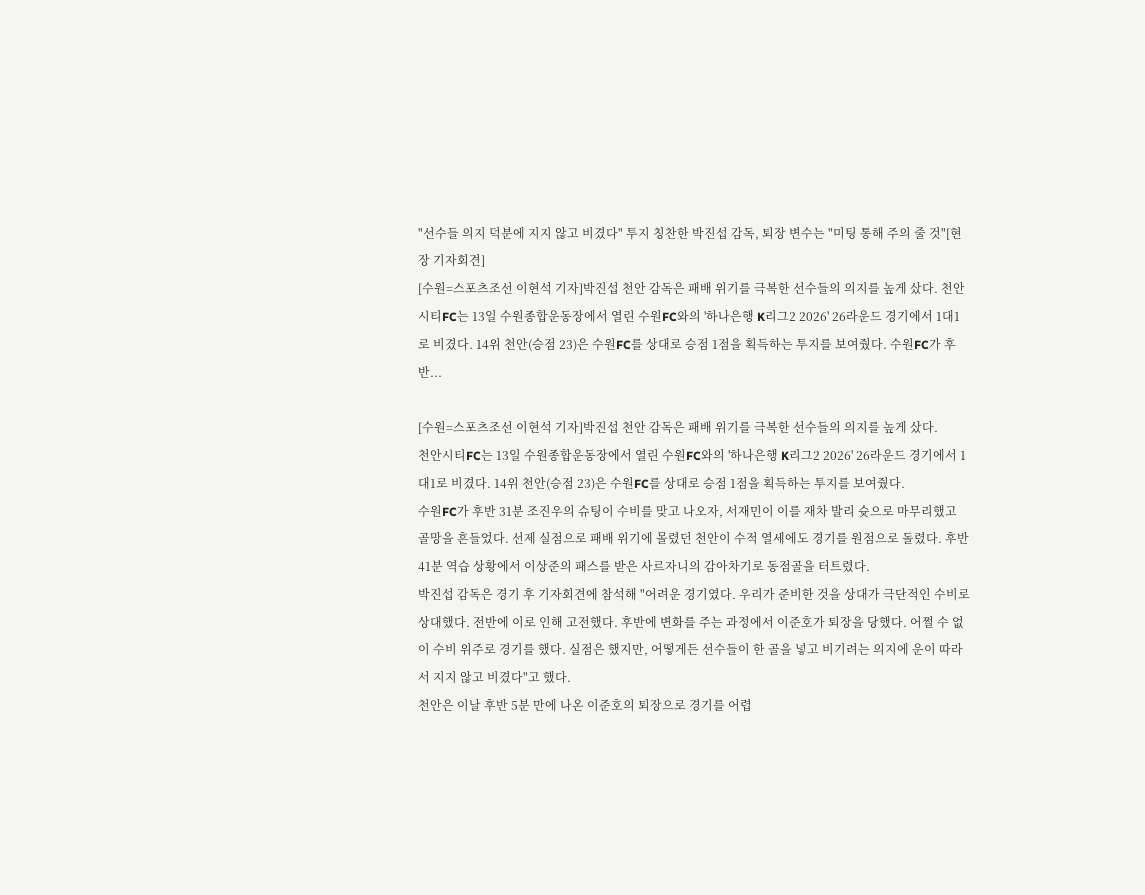"선수들 의지 덕분에 지지 않고 비겼다" 투지 칭찬한 박진섭 감독, 퇴장 변수는 "미팅 통해 주의 줄 것"[현장 기자회견]
[수원=스포츠조선 이현석 기자]박진섭 천안 감독은 패배 위기를 극복한 선수들의 의지를 높게 샀다. 천안시티FC는 13일 수원종합운동장에서 열린 수원FC와의 '하나은행 K리그2 2026' 26라운드 경기에서 1대1로 비겼다. 14위 천안(승점 23)은 수원FC를 상대로 승점 1점을 획득하는 투지를 보여줬다. 수원FC가 후반...

[수원=스포츠조선 이현석 기자]박진섭 천안 감독은 패배 위기를 극복한 선수들의 의지를 높게 샀다.
천안시티FC는 13일 수원종합운동장에서 열린 수원FC와의 '하나은행 K리그2 2026' 26라운드 경기에서 1대1로 비겼다. 14위 천안(승점 23)은 수원FC를 상대로 승점 1점을 획득하는 투지를 보여줬다.
수원FC가 후반 31분 조진우의 슈팅이 수비를 맞고 나오자, 서재민이 이를 재차 발리 슛으로 마무리했고 골망을 흔들었다. 선제 실점으로 패배 위기에 몰렸던 천안이 수적 열세에도 경기를 원점으로 돌렸다. 후반 41분 역습 상황에서 이상준의 패스를 받은 사르자니의 감아차기로 동점골을 터트렸다.
박진섭 감독은 경기 후 기자회견에 참석해 "어려운 경기였다. 우리가 준비한 것을 상대가 극단적인 수비로 상대했다. 전반에 이로 인해 고전했다. 후반에 변화를 주는 과정에서 이준호가 퇴장을 당했다. 어쩔 수 없이 수비 위주로 경기를 했다. 실점은 했지만, 어떻게든 선수들이 한 골을 넣고 비기려는 의지에 운이 따라서 지지 않고 비겼다"고 했다.
천안은 이날 후반 5분 만에 나온 이준호의 퇴장으로 경기를 어렵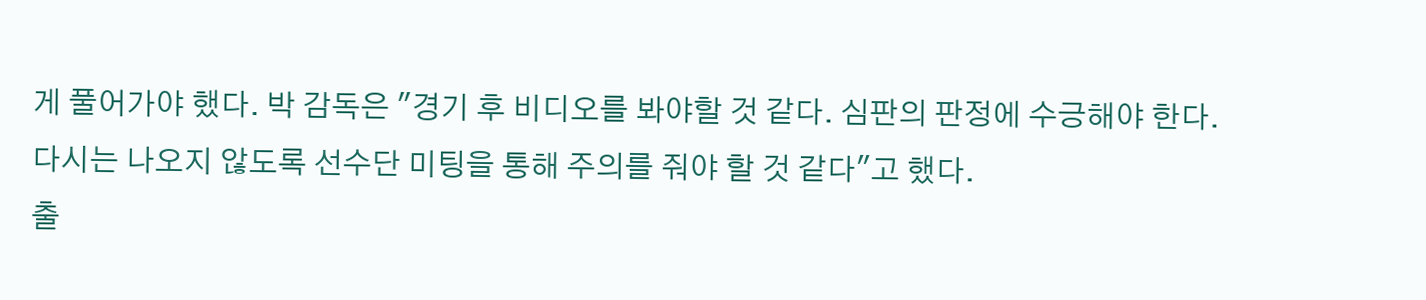게 풀어가야 했다. 박 감독은 "경기 후 비디오를 봐야할 것 같다. 심판의 판정에 수긍해야 한다. 다시는 나오지 않도록 선수단 미팅을 통해 주의를 줘야 할 것 같다"고 했다.
출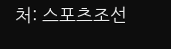처: 스포츠조선